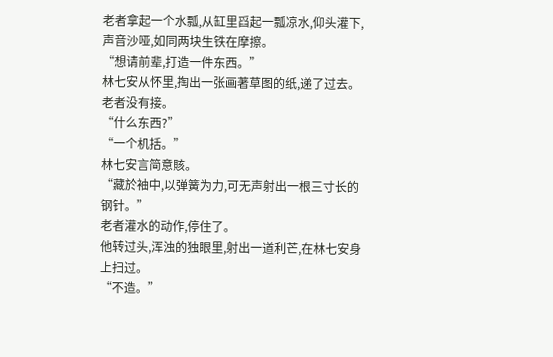老者拿起一个水瓢,从缸里舀起一瓢凉水,仰头灌下,声音沙哑,如同两块生铁在摩擦。
“想请前辈,打造一件东西。”
林七安从怀里,掏出一张画著草图的纸,递了过去。
老者没有接。
“什么东西?”
“一个机括。”
林七安言简意賅。
“藏於袖中,以弹簧为力,可无声射出一根三寸长的钢针。”
老者灌水的动作,停住了。
他转过头,浑浊的独眼里,射出一道利芒,在林七安身上扫过。
“不造。”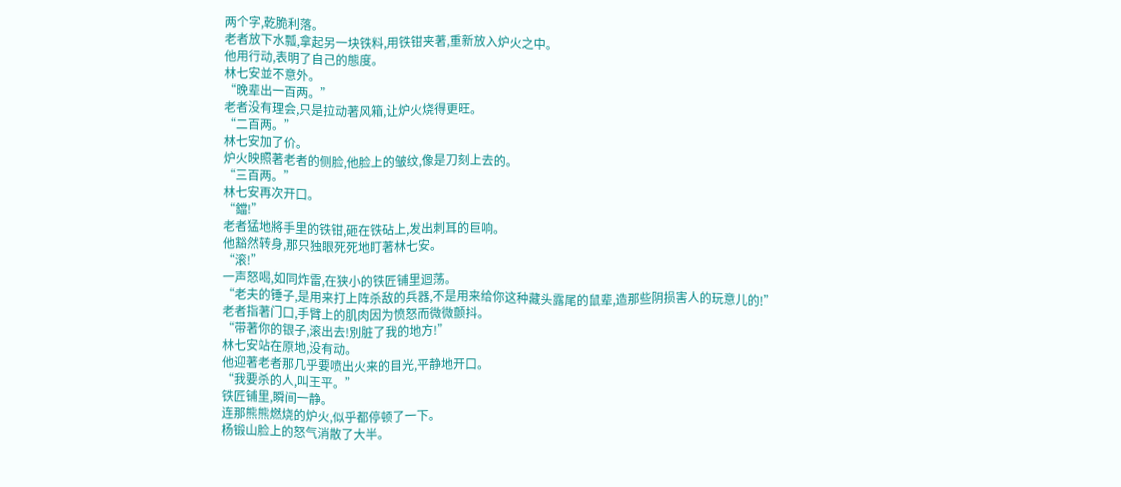两个字,乾脆利落。
老者放下水瓢,拿起另一块铁料,用铁钳夹著,重新放入炉火之中。
他用行动,表明了自己的態度。
林七安並不意外。
“晚辈出一百两。”
老者没有理会,只是拉动著风箱,让炉火烧得更旺。
“二百两。”
林七安加了价。
炉火映照著老者的侧脸,他脸上的皱纹,像是刀刻上去的。
“三百两。”
林七安再次开口。
“鐺!”
老者猛地將手里的铁钳,砸在铁砧上,发出刺耳的巨响。
他豁然转身,那只独眼死死地盯著林七安。
“滚!”
一声怒喝,如同炸雷,在狭小的铁匠铺里迴荡。
“老夫的锤子,是用来打上阵杀敌的兵器,不是用来给你这种藏头露尾的鼠辈,造那些阴损害人的玩意儿的!”
老者指著门口,手臂上的肌肉因为愤怒而微微颤抖。
“带著你的银子,滚出去!別脏了我的地方!”
林七安站在原地,没有动。
他迎著老者那几乎要喷出火来的目光,平静地开口。
“我要杀的人,叫王平。”
铁匠铺里,瞬间一静。
连那熊熊燃烧的炉火,似乎都停顿了一下。
杨锻山脸上的怒气消散了大半。